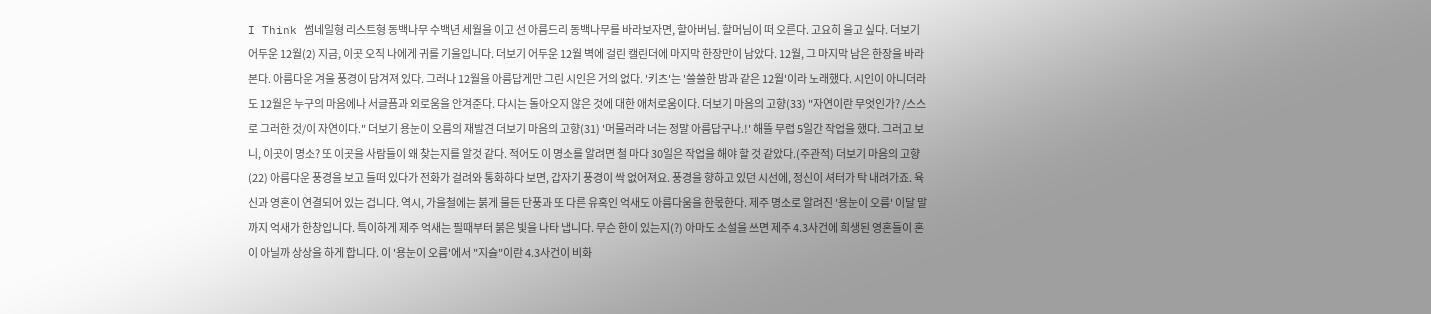I Think 썸네일형 리스트형 동백나무 수백년 세월을 이고 선 아름드리 동백나무를 바라보자면, 할아버님. 할머님이 떠 오른다. 고요히 울고 싶다. 더보기 어두운 12월(2) 지금, 이곳 오직 나에게 귀를 기울입니다. 더보기 어두운 12월 벽에 걸린 캘린더에 마지막 한장만이 남았다. 12월, 그 마지막 남은 한장을 바라본다. 아름다운 겨울 풍경이 담겨져 있다. 그러나 12월을 아름답게만 그린 시인은 거의 없다. '키츠'는 '쓸쓸한 밤과 같은 12월'이라 노래했다. 시인이 아니더라도 12월은 누구의 마음에나 서글픔과 외로움을 안겨준다. 다시는 돌아오지 않은 것에 대한 애처로움이다. 더보기 마음의 고향(33) "자연이란 무엇인가? /스스로 그러한 것/이 자연이다." 더보기 용눈이 오름의 재발견 더보기 마음의 고향(31) '머물러라 너는 정말 아름답구나.!' 해뜰 무렵 5일간 작업을 했다. 그러고 보니, 이곳이 명소? 또 이곳을 사람들이 왜 찾는지를 알것 같다. 적어도 이 명소를 알려면 철 마다 30일은 작업을 해야 할 것 같았다.(주관적) 더보기 마음의 고향(22) 아름다운 풍경을 보고 들떠 있다가 전화가 걸려와 통화하다 보면, 갑자기 풍경이 싹 없어져요. 풍경을 향하고 있던 시선에, 정신이 셔터가 탁 내려가죠. 육신과 영혼이 연결되어 있는 겁니다. 역시, 가을철에는 붉게 물든 단풍과 또 다른 유혹인 억새도 아름다움을 한몫한다. 제주 명소로 알려진 '용눈이 오름' 이달 말 까지 억새가 한창입니다. 특이하게 제주 억새는 필때부터 붉은 빛을 나타 냅니다. 무슨 한이 있는지(?) 아마도 소설을 쓰면 제주 4.3사건에 희생된 영혼들이 혼이 아닐까 상상을 하게 합니다. 이 '용눈이 오름'에서 "지슬"이란 4.3사건이 비화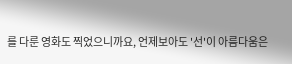를 다룬 영화도 찍었으니까요, 언제보아도 '선'이 아름다움은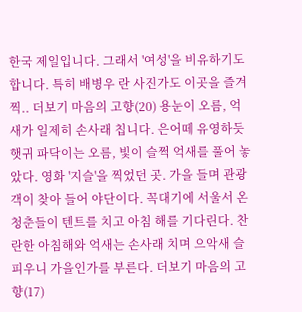한국 제일입니다. 그래서 '여성'을 비유하기도 합니다. 특히 배병우 란 사진가도 이곳을 즐겨 찍.. 더보기 마음의 고향(20) 용눈이 오름, 억새가 일제히 손사래 칩니다. 은어떼 유영하듯 햇귀 파닥이는 오름, 빛이 슬쩍 억새를 풀어 놓았다. 영화 '지슬'을 찍었던 곳. 가을 들며 관광객이 찾아 들어 야단이다. 꼭대기에 서울서 온 청춘들이 텐트를 치고 아침 해를 기다린다. 찬란한 아침해와 억새는 손사래 치며 으악새 슬피우니 가을인가를 부른다. 더보기 마음의 고향(17)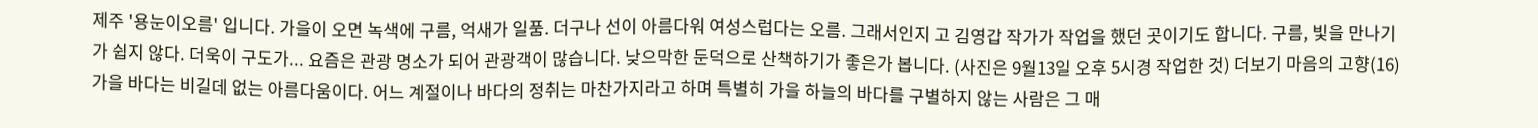제주 '용눈이오름' 입니다. 가을이 오면 녹색에 구름, 억새가 일품. 더구나 선이 아름다워 여성스럽다는 오름. 그래서인지 고 김영갑 작가가 작업을 했던 곳이기도 합니다. 구름, 빛을 만나기가 쉽지 않다. 더욱이 구도가... 요즘은 관광 명소가 되어 관광객이 많습니다. 낮으막한 둔덕으로 산책하기가 좋은가 봅니다. (사진은 9월13일 오후 5시경 작업한 것) 더보기 마음의 고향(16) 가을 바다는 비길데 없는 아름다움이다. 어느 계절이나 바다의 정취는 마찬가지라고 하며 특별히 가을 하늘의 바다를 구별하지 않는 사람은 그 매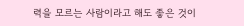력을 모르는 사람이라고 해도 좋은 것이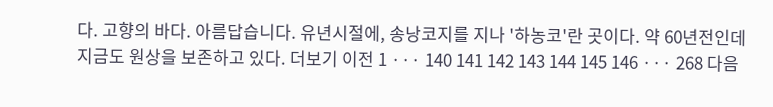다. 고향의 바다. 아름답습니다. 유년시절에, 송낭코지를 지나 '하농코'란 곳이다. 약 60년전인데 지금도 원상을 보존하고 있다. 더보기 이전 1 ··· 140 141 142 143 144 145 146 ··· 268 다음